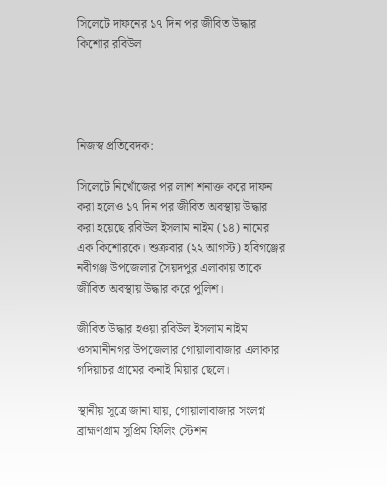সিলেটে দাফনের ১৭ দিন পর জীবিত উদ্ধার কিশোর রবিউল




নিজস্ব প্রতিবেদক:

সিলেটে নিখোঁজের পর লাশ শনাক্ত করে দাফন করা হলেও ১৭ দিন পর জীবিত অবস্থায় উদ্ধার করা হয়েছে রবিউল ইসলাম নাইম (১৪) নামের এক কিশোরকে। শুক্রবার (২২ আগস্ট) হবিগঞ্জের নবীগঞ্জ উপজেলার সৈয়দপুর এলাকায় তাকে জীবিত অবস্থায় উদ্ধার করে পুলিশ।

জীবিত উদ্ধার হওয়া রবিউল ইসলাম নাইম ওসমানীনগর উপজেলার গোয়ালাবাজার এলাকার গদিয়াচর গ্রামের কনাই মিয়ার ছেলে।

স্থানীয় সূত্রে জানা যায়, গোয়ালাবাজার সংলগ্ন ব্রাহ্মণগ্রাম সুপ্রিম ফিলিং স্টেশন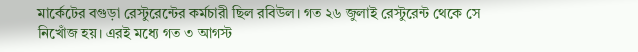মার্কেটের বগুড়া রেস্টুরেন্টের কর্মচারী ছিল রবিউল। গত ২৬ জুলাই রেস্টুরেন্ট থেকে সে নিখোঁজ হয়। এরই মধ্যে গত ৩ আগস্ট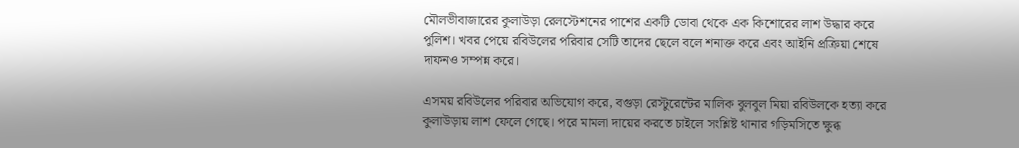মৌলভীবাজারের কুলাউড়া রেলস্টেশনের পাশের একটি ডোবা থেকে এক কিশোরের লাশ উদ্ধার করে পুলিশ। খবর পেয়ে রবিউলের পরিবার সেটি তাদের ছেলে বলে শনাক্ত করে এবং আইনি প্রক্রিয়া শেষে দাফনও সম্পন্ন করে।

এসময় রবিউলের পরিবার অভিযোগ করে, বগুড়া রেস্টুরেন্টের মালিক বুলবুল মিয়া রবিউলকে হত্যা করে কুলাউড়ায় লাশ ফেলে গেছে। পরে মামলা দায়ের করতে চাইলে সংশ্লিষ্ট থানার গড়িমসিতে ক্ষুব্ধ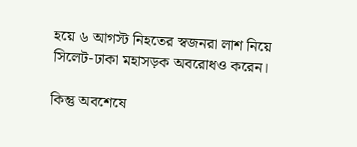হয়ে ৬ আগস্ট নিহতের স্বজনরা লাশ নিয়ে সিলেট-ঢাকা মহাসড়ক অবরোধও করেন।

কিন্তু অবশেষে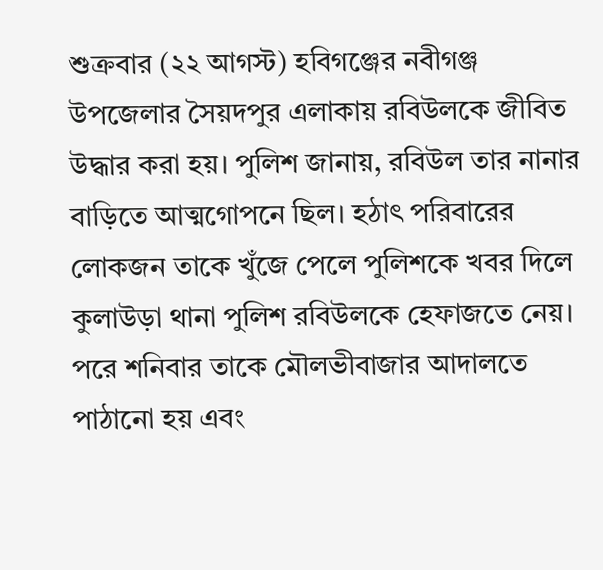শুক্রবার (২২ আগস্ট) হবিগঞ্জের নবীগঞ্জ উপজেলার সৈয়দপুর এলাকায় রবিউলকে জীবিত উদ্ধার করা হয়। পুলিশ জানায়, রবিউল তার নানার বাড়িতে আত্মগোপনে ছিল। হঠাৎ পরিবারের লোকজন তাকে খুঁজে পেলে পুলিশকে খবর দিলে কুলাউড়া থানা পুলিশ রবিউলকে হেফাজতে নেয়। পরে শনিবার তাকে মৌলভীবাজার আদালতে পাঠানো হয় এবং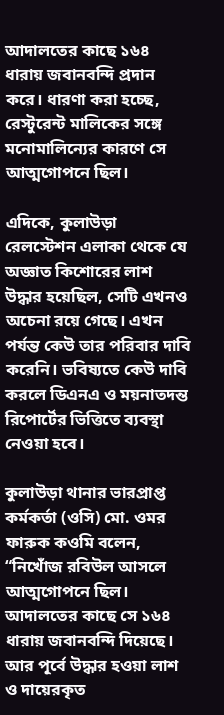আদালতের কাছে ১৬৪ ধারায় জবানবন্দি প্রদান করে। ধারণা করা হচ্ছে, রেস্টুরেন্ট মালিকের সঙ্গে মনোমালিন্যের কারণে সে আত্মগোপনে ছিল।

এদিকে, কুলাউড়া রেলস্টেশন এলাকা থেকে যে অজ্ঞাত কিশোরের লাশ উদ্ধার হয়েছিল, সেটি এখনও অচেনা রয়ে গেছে। এখন পর্যন্ত কেউ তার পরিবার দাবি করেনি। ভবিষ্যতে কেউ দাবি করলে ডিএনএ ও ময়নাতদন্ত রিপোর্টের ভিত্তিতে ব্যবস্থা নেওয়া হবে।

কুলাউড়া থানার ভারপ্রাপ্ত কর্মকর্তা (ওসি) মো. ওমর ফারুক কওমি বলেন, “নিখোঁজ রবিউল আসলে আত্মগোপনে ছিল। আদালতের কাছে সে ১৬৪ ধারায় জবানবন্দি দিয়েছে। আর পূর্বে উদ্ধার হওয়া লাশ ও দায়েরকৃত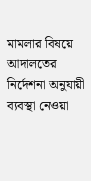মামলার বিষয়ে আদালতের নির্দেশনা অনুযায়ী ব্যবস্থা নেওয়া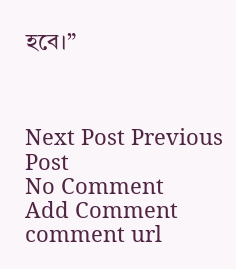হবে।”



Next Post Previous Post
No Comment
Add Comment
comment url